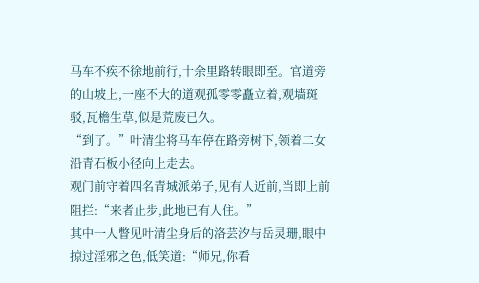马车不疾不徐地前行,十余里路转眼即至。官道旁的山坡上,一座不大的道观孤零零矗立着,观墙斑驳,瓦檐生草,似是荒废已久。
“到了。”叶清尘将马车停在路旁树下,领着二女沿青石板小径向上走去。
观门前守着四名青城派弟子,见有人近前,当即上前阻拦:“来者止步,此地已有人住。”
其中一人瞥见叶清尘身后的洛芸汐与岳灵珊,眼中掠过淫邪之色,低笑道:“师兄,你看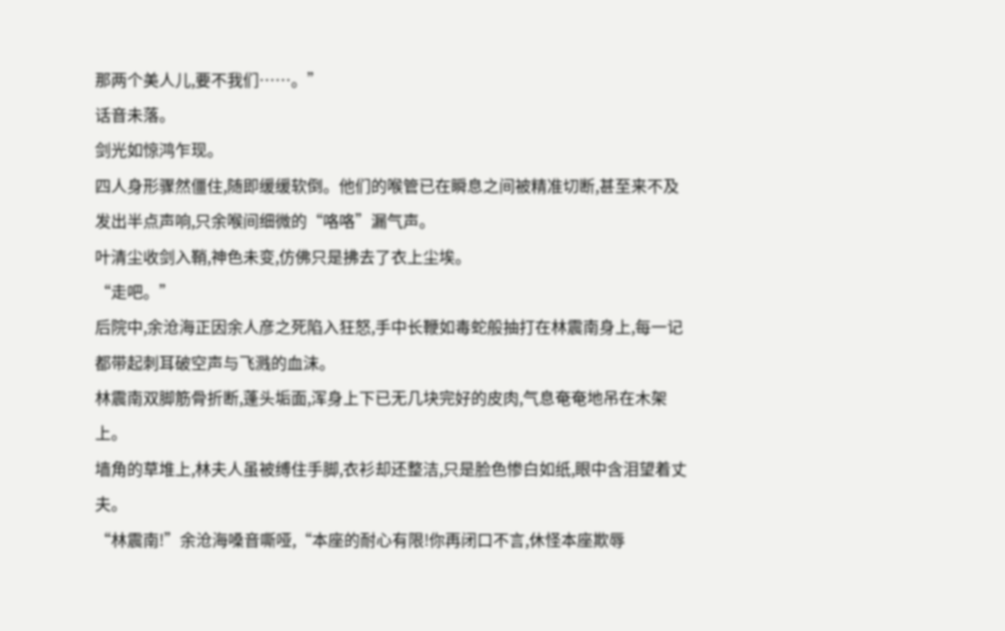那两个美人儿,要不我们……。”
话音未落。
剑光如惊鸿乍现。
四人身形骤然僵住,随即缓缓软倒。他们的喉管已在瞬息之间被精准切断,甚至来不及发出半点声响,只余喉间细微的“咯咯”漏气声。
叶清尘收剑入鞘,神色未变,仿佛只是拂去了衣上尘埃。
“走吧。”
后院中,余沧海正因余人彦之死陷入狂怒,手中长鞭如毒蛇般抽打在林震南身上,每一记都带起刺耳破空声与飞溅的血沫。
林震南双脚筋骨折断,蓬头垢面,浑身上下已无几块完好的皮肉,气息奄奄地吊在木架上。
墙角的草堆上,林夫人虽被缚住手脚,衣衫却还整洁,只是脸色惨白如纸,眼中含泪望着丈夫。
“林震南!”余沧海嗓音嘶哑,“本座的耐心有限!你再闭口不言,休怪本座欺辱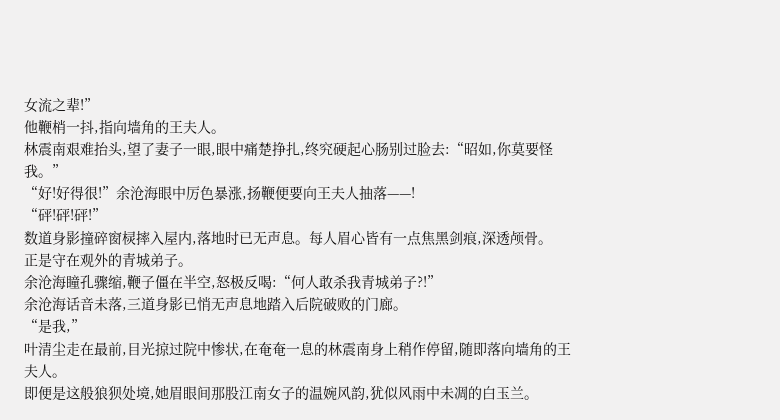女流之辈!”
他鞭梢一抖,指向墙角的王夫人。
林震南艰难抬头,望了妻子一眼,眼中痛楚挣扎,终究硬起心肠别过脸去:“昭如,你莫要怪我。”
“好!好得很!”余沧海眼中厉色暴涨,扬鞭便要向王夫人抽落——!
“砰!砰!砰!”
数道身影撞碎窗棂摔入屋内,落地时已无声息。每人眉心皆有一点焦黑剑痕,深透颅骨。
正是守在观外的青城弟子。
余沧海瞳孔骤缩,鞭子僵在半空,怒极反喝:“何人敢杀我青城弟子?!”
余沧海话音未落,三道身影已悄无声息地踏入后院破败的门廊。
“是我,”
叶清尘走在最前,目光掠过院中惨状,在奄奄一息的林震南身上稍作停留,随即落向墙角的王夫人。
即便是这般狼狈处境,她眉眼间那股江南女子的温婉风韵,犹似风雨中未凋的白玉兰。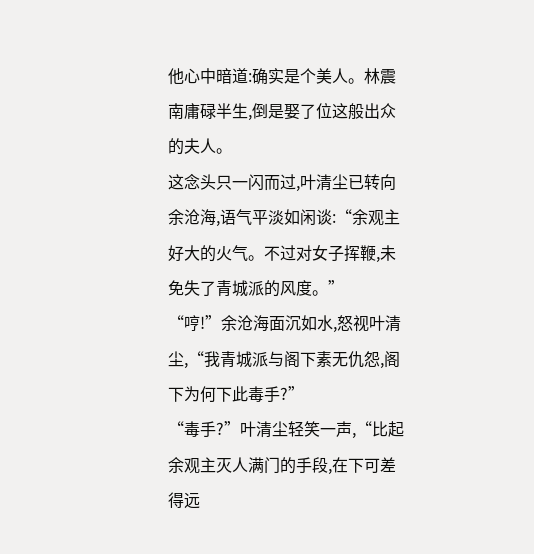他心中暗道:确实是个美人。林震南庸碌半生,倒是娶了位这般出众的夫人。
这念头只一闪而过,叶清尘已转向余沧海,语气平淡如闲谈:“余观主好大的火气。不过对女子挥鞭,未免失了青城派的风度。”
“哼!”余沧海面沉如水,怒视叶清尘,“我青城派与阁下素无仇怨,阁下为何下此毒手?”
“毒手?”叶清尘轻笑一声,“比起余观主灭人满门的手段,在下可差得远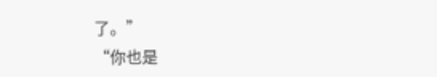了。”
“你也是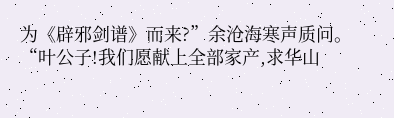为《辟邪剑谱》而来?”余沧海寒声质问。
“叶公子!我们愿献上全部家产,求华山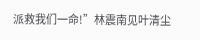派救我们一命!”林震南见叶清尘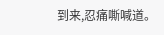到来,忍痛嘶喊道。